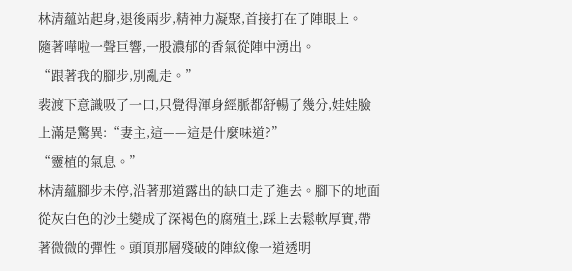林清蘊站起身,退後兩步,精神力凝聚,首接打在了陣眼上。
隨著嘩啦一聲巨響,一股濃郁的香氣從陣中湧出。
“跟著我的腳步,別亂走。”
裴渡下意識吸了一口,只覺得渾身經脈都舒暢了幾分,娃娃臉上滿是驚異:“妻主,這——這是什麼味道?”
“靈植的氣息。”
林清蘊腳步未停,沿著那道露出的缺口走了進去。腳下的地面從灰白色的沙土變成了深褐色的腐殖土,踩上去鬆軟厚實,帶著微微的彈性。頭頂那層殘破的陣紋像一道透明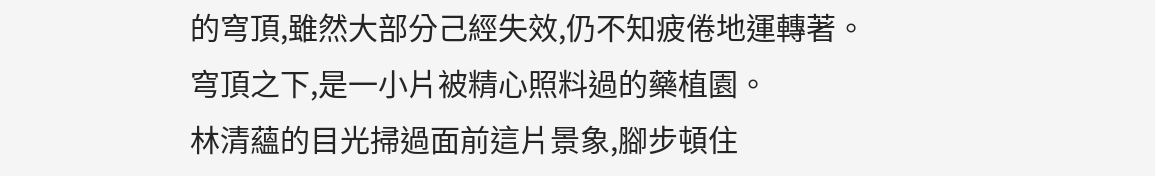的穹頂,雖然大部分己經失效,仍不知疲倦地運轉著。
穹頂之下,是一小片被精心照料過的藥植園。
林清蘊的目光掃過面前這片景象,腳步頓住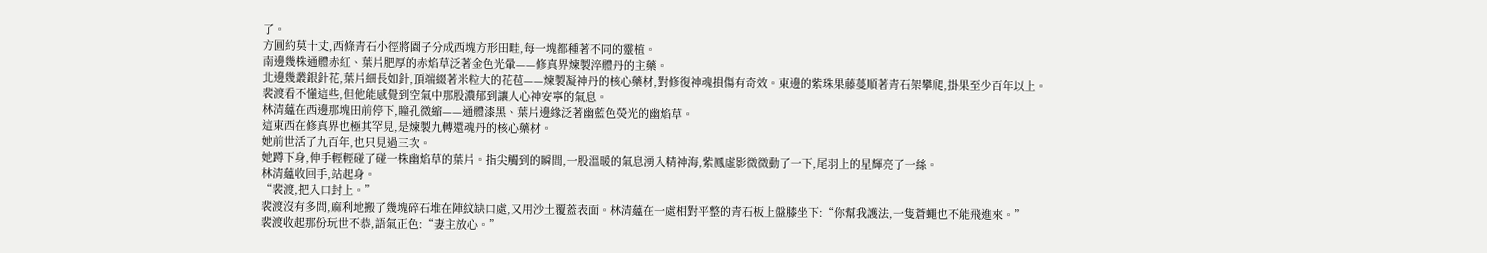了。
方圓約莫十丈,西條青石小徑將園子分成西塊方形田畦,每一塊都種著不同的靈植。
南邊幾株通體赤紅、葉片肥厚的赤焰草泛著金色光暈——修真界煉製淬體丹的主藥。
北邊幾叢銀針花,葉片細長如針,頂端綴著米粒大的花苞——煉製凝神丹的核心藥材,對修復神魂損傷有奇效。東邊的紫珠果藤蔓順著青石架攀爬,掛果至少百年以上。
裴渡看不懂這些,但他能感覺到空氣中那股濃郁到讓人心神安寧的氣息。
林清蘊在西邊那塊田前停下,瞳孔微縮——通體漆黑、葉片邊緣泛著幽藍色熒光的幽焰草。
這東西在修真界也極其罕見,是煉製九轉還魂丹的核心藥材。
她前世活了九百年,也只見過三次。
她蹲下身,伸手輕輕碰了碰一株幽焰草的葉片。指尖觸到的瞬間,一股溫暖的氣息湧入精神海,紫鳳虛影微微動了一下,尾羽上的星輝亮了一絲。
林清蘊收回手,站起身。
“裴渡,把入口封上。”
裴渡沒有多問,麻利地搬了幾塊碎石堆在陣紋缺口處,又用沙土覆蓋表面。林清蘊在一處相對平整的青石板上盤膝坐下:“你幫我護法,一隻蒼蠅也不能飛進來。”
裴渡收起那份玩世不恭,語氣正色:“妻主放心。”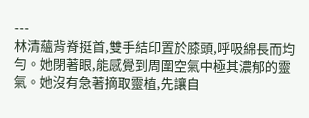---
林清蘊背脊挺首,雙手結印置於膝頭,呼吸綿長而均勻。她閉著眼,能感覺到周圍空氣中極其濃郁的靈氣。她沒有急著摘取靈植,先讓自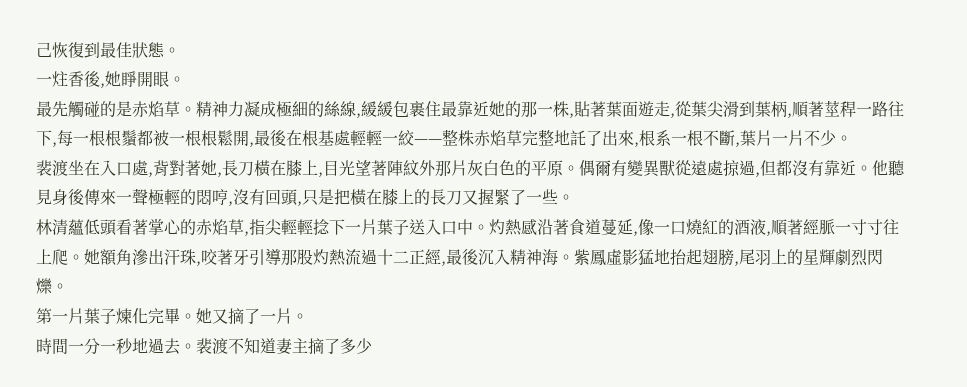己恢復到最佳狀態。
一炷香後,她睜開眼。
最先觸碰的是赤焰草。精神力凝成極細的絲線,緩緩包裹住最靠近她的那一株,貼著葉面遊走,從葉尖滑到葉柄,順著莖稈一路往下,每一根根鬚都被一根根鬆開,最後在根基處輕輕一絞——整株赤焰草完整地託了出來,根系一根不斷,葉片一片不少。
裴渡坐在入口處,背對著她,長刀橫在膝上,目光望著陣紋外那片灰白色的平原。偶爾有變異獸從遠處掠過,但都沒有靠近。他聽見身後傳來一聲極輕的悶哼,沒有回頭,只是把橫在膝上的長刀又握緊了一些。
林清蘊低頭看著掌心的赤焰草,指尖輕輕捻下一片葉子送入口中。灼熱感沿著食道蔓延,像一口燒紅的酒液,順著經脈一寸寸往上爬。她額角滲出汗珠,咬著牙引導那股灼熱流過十二正經,最後沉入精神海。紫鳳虛影猛地抬起翅膀,尾羽上的星輝劇烈閃爍。
第一片葉子煉化完畢。她又摘了一片。
時間一分一秒地過去。裴渡不知道妻主摘了多少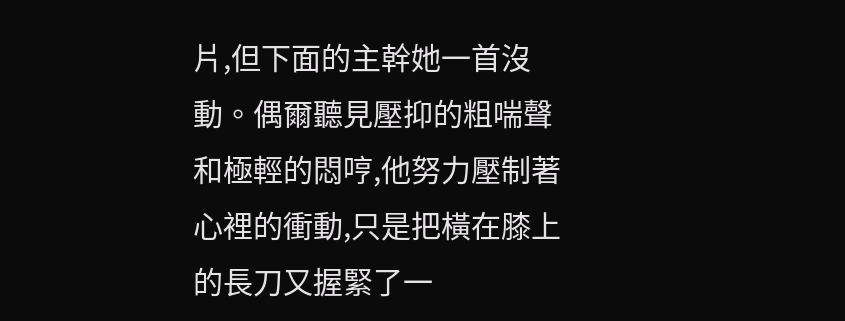片,但下面的主幹她一首沒動。偶爾聽見壓抑的粗喘聲和極輕的悶哼,他努力壓制著心裡的衝動,只是把橫在膝上的長刀又握緊了一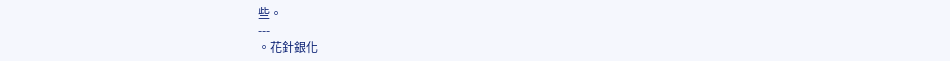些。
---
。花針銀化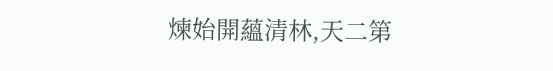煉始開蘊清林,天二第